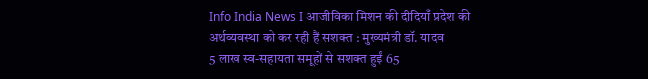Info India News I आजीविका मिशन की दीदियाँ प्रदेश की अर्थव्यवस्था को कर रही हैं सशक्त : मुख्यमंत्री डॉ. यादव
5 लाख स्व-सहायता समूहों से सशक्त हुईं 65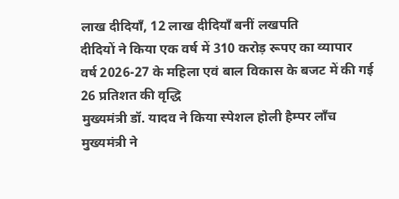लाख दीदियाँ, 12 लाख दीदियाँ बनीं लखपति
दीदियों ने किया एक वर्ष में 310 करोड़ रूपए का व्यापार
वर्ष 2026-27 के महिला एवं बाल विकास के बजट में की गई 26 प्रतिशत की वृद्धि
मुख्यमंत्री डॉ. यादव ने किया स्पेशल होली हैम्पर लाँच
मुख्यमंत्री ने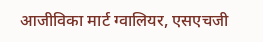आजीविका मार्ट ग्वालियर, एसएचजी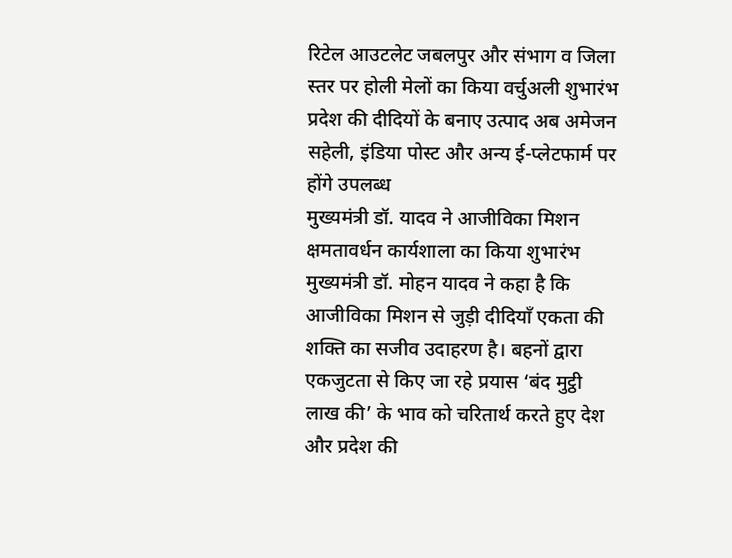रिटेल आउटलेट जबलपुर और संभाग व जिला स्तर पर होली मेलों का किया वर्चुअली शुभारंभ
प्रदेश की दीदियों के बनाए उत्पाद अब अमेजन सहेली, इंडिया पोस्ट और अन्य ई-प्लेटफार्म पर होंगे उपलब्ध
मुख्यमंत्री डॉ. यादव ने आजीविका मिशन क्षमतावर्धन कार्यशाला का किया शुभारंभ
मुख्यमंत्री डॉ. मोहन यादव ने कहा है कि आजीविका मिशन से जुड़ी दीदियाँ एकता की शक्ति का सजीव उदाहरण है। बहनों द्वारा एकजुटता से किए जा रहे प्रयास ‘बंद मुट्ठी लाख की’ के भाव को चरितार्थ करते हुए देश और प्रदेश की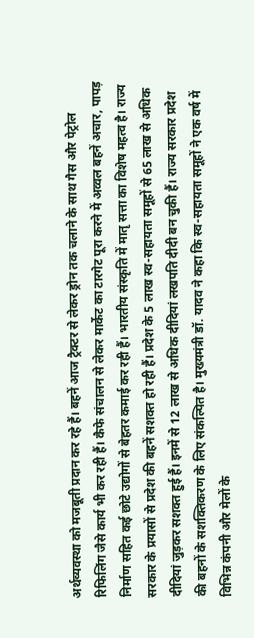अर्थव्यवस्था को मजबूती प्रदान कर रहे हैं। बहनें आज ट्रैक्टर से लेकर ड्रोन तक चलाने के साथ गैस और पेट्रोल रिफिलिंग जैसे कार्य भी कर रही हैं। कैफे संचालन से लेकर मार्केट का टारगेट पूरा करने में अव्वल बहनें अचार, पापड़ निर्माण सहित कई छोटे उद्योगों से बेहतर कमाई कर रही हैं। भारतीय संस्कृति में मातृ सत्ता का विशेष महत्व है। राज्य सरकार के प्रयासों से प्रदेश की बहनें सशक्त हो रही हैं। प्रदेश के 5 लाख स्व-सहायता समूहों से 65 लाख से अधिक दीदियां जुड़कर सशक्त हुई हैं। इनमें से 12 लाख से अधिक दीदियां लखपति दीदी बन चुकी हैं। राज्य सरकार प्रदेश की बहनों के सशक्तिकरण के लिए संकल्पित है। मुख्यमंत्री डॉ. यादव ने कहा कि स्व-सहायता समूहों ने एक वर्ष में विभिन्न कंपनी और मेलों के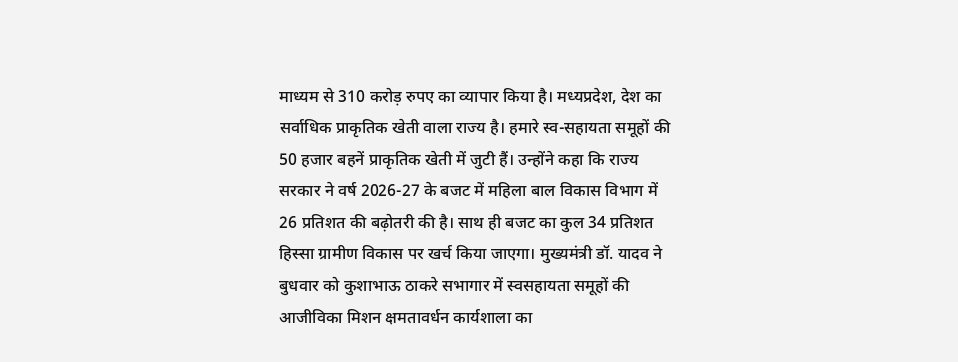माध्यम से 310 करोड़ रुपए का व्यापार किया है। मध्यप्रदेश, देश का सर्वाधिक प्राकृतिक खेती वाला राज्य है। हमारे स्व-सहायता समूहों की 50 हजार बहनें प्राकृतिक खेती में जुटी हैं। उन्होंने कहा कि राज्य सरकार ने वर्ष 2026-27 के बजट में महिला बाल विकास विभाग में 26 प्रतिशत की बढ़ोतरी की है। साथ ही बजट का कुल 34 प्रतिशत हिस्सा ग्रामीण विकास पर खर्च किया जाएगा। मुख्यमंत्री डॉ. यादव ने बुधवार को कुशाभाऊ ठाकरे सभागार में स्वसहायता समूहों की आजीविका मिशन क्षमतावर्धन कार्यशाला का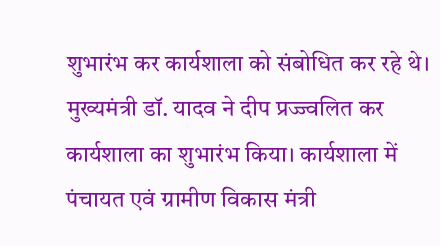शुभारंभ कर कार्यशाला को संबोधित कर रहे थे। मुख्यमंत्री डॉ. यादव ने दीप प्रज्ज्वलित कर कार्यशाला का शुभारंभ किया। कार्यशाला में पंचायत एवं ग्रामीण विकास मंत्री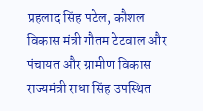प्रहलाद सिंह पटेल, कौशल विकास मंत्री गौतम टेटवाल और पंचायत और ग्रामीण विकास राज्यमंत्री राधा सिंह उपस्थित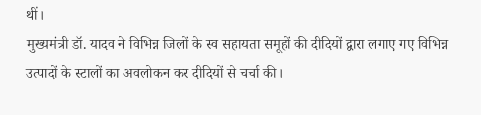थीं।
मुख्यमंत्री डॉ. यादव ने विभिन्न जिलों के स्व सहायता समूहों की दीदियों द्वारा लगाए गए विभिन्न उत्पादों के स्टालों का अवलोकन कर दीदियों से चर्चा की।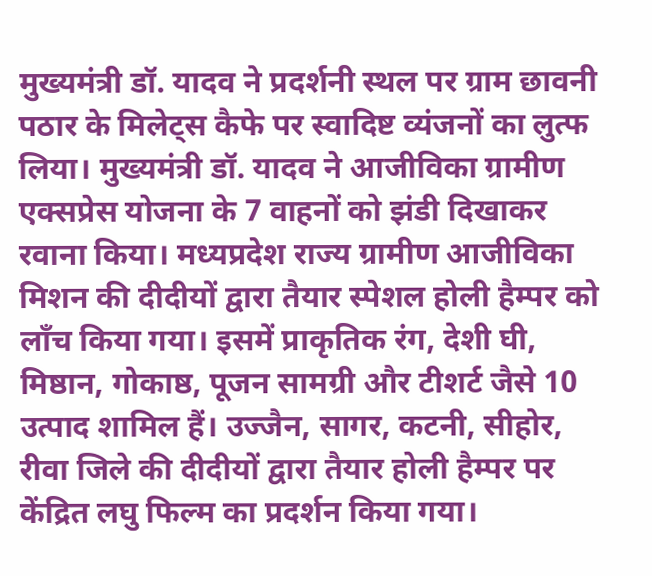मुख्यमंत्री डॉ. यादव ने प्रदर्शनी स्थल पर ग्राम छावनी पठार के मिलेट्स कैफे पर स्वादिष्ट व्यंजनों का लुत्फ लिया। मुख्यमंत्री डॉ. यादव ने आजीविका ग्रामीण एक्सप्रेस योजना के 7 वाहनों को झंडी दिखाकर रवाना किया। मध्यप्रदेश राज्य ग्रामीण आजीविका मिशन की दीदीयों द्वारा तैयार स्पेशल होली हैम्पर को लाँच किया गया। इसमें प्राकृतिक रंग, देशी घी, मिष्ठान, गोकाष्ठ, पूजन सामग्री और टीशर्ट जैसे 10 उत्पाद शामिल हैं। उज्जैन, सागर, कटनी, सीहोर, रीवा जिले की दीदीयों द्वारा तैयार होली हैम्पर पर केंद्रित लघु फिल्म का प्रदर्शन किया गया।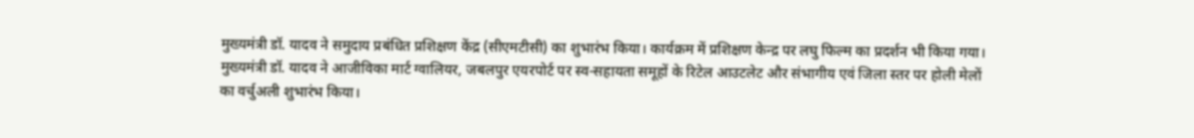मुख्यमंत्री डॉ. यादव ने समुदाय प्रबंधित प्रशिक्षण केंद्र (सीएमटीसी) का शुभारंभ किया। कार्यक्रम में प्रशिक्षण केन्द्र पर लघु फिल्म का प्रदर्शन भी किया गया।
मुख्यमंत्री डॉ. यादव ने आजीविका मार्ट ग्वालियर, जबलपुर एयरपोर्ट पर स्व-सहायता समूहों के रिटेल आउटलेट और संभागीय एवं जिला स्तर पर होली मेलों का वर्चुअली शुभारंभ किया।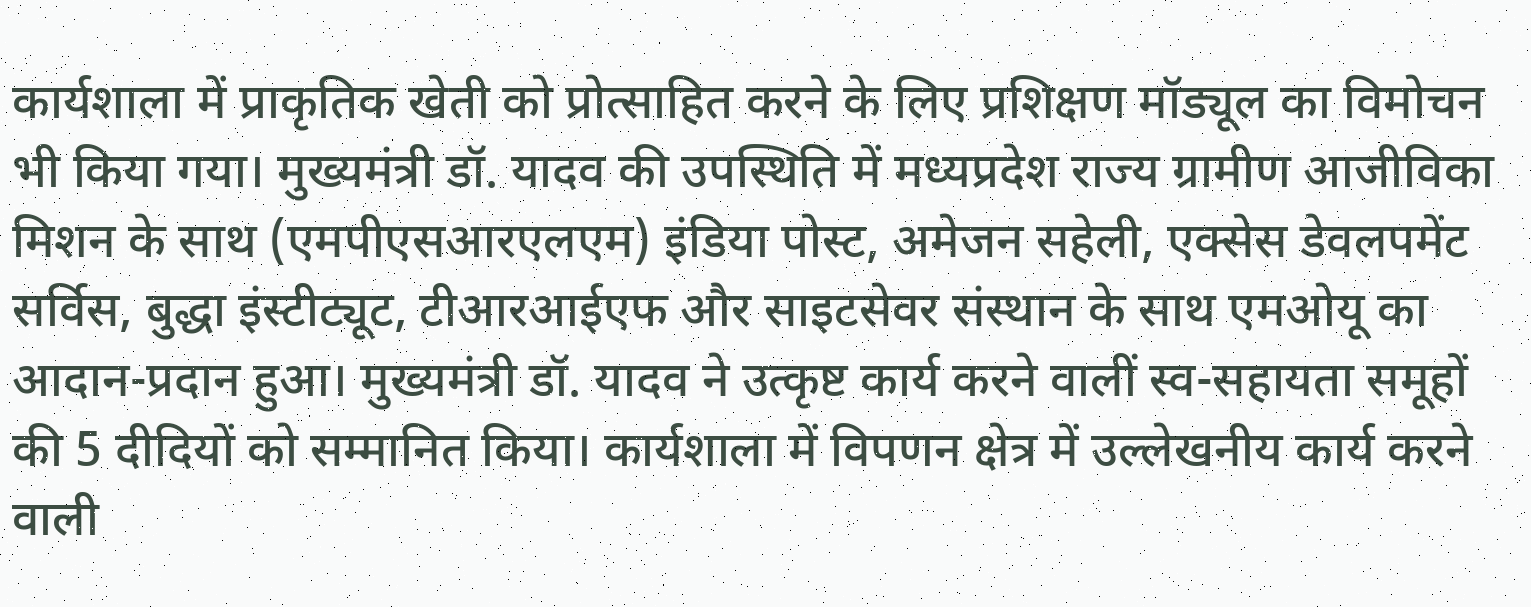कार्यशाला में प्राकृतिक खेती को प्रोत्साहित करने के लिए प्रशिक्षण मॉड्यूल का विमोचन भी किया गया। मुख्यमंत्री डॉ. यादव की उपस्थिति में मध्यप्रदेश राज्य ग्रामीण आजीविका मिशन के साथ (एमपीएसआरएलएम) इंडिया पोस्ट, अमेजन सहेली, एक्सेस डेवलपमेंट सर्विस, बुद्धा इंस्टीट्यूट, टीआरआईएफ और साइटसेवर संस्थान के साथ एमओयू का आदान-प्रदान हुआ। मुख्यमंत्री डॉ. यादव ने उत्कृष्ट कार्य करने वालीं स्व-सहायता समूहों की 5 दीदियों को सम्मानित किया। कार्यशाला में विपणन क्षेत्र में उल्लेखनीय कार्य करने वाली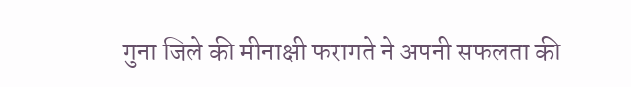गुना जिले की मीनाक्षी फरागते ने अपनी सफलता की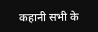कहानी सभी के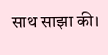साथ साझा की।